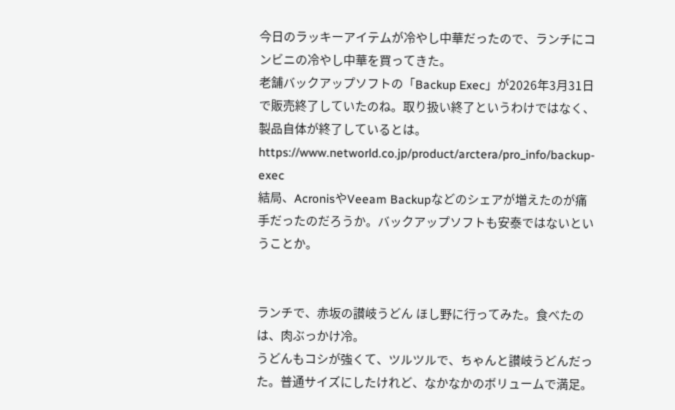今日のラッキーアイテムが冷やし中華だったので、ランチにコンビニの冷やし中華を買ってきた。
老舗バックアップソフトの「Backup Exec」が2026年3月31日で販売終了していたのね。取り扱い終了というわけではなく、製品自体が終了しているとは。
https://www.networld.co.jp/product/arctera/pro_info/backup-exec
結局、AcronisやVeeam Backupなどのシェアが増えたのが痛手だったのだろうか。バックアップソフトも安泰ではないということか。


ランチで、赤坂の讃岐うどん ほし野に行ってみた。食べたのは、肉ぶっかけ冷。
うどんもコシが強くて、ツルツルで、ちゃんと讃岐うどんだった。普通サイズにしたけれど、なかなかのボリュームで満足。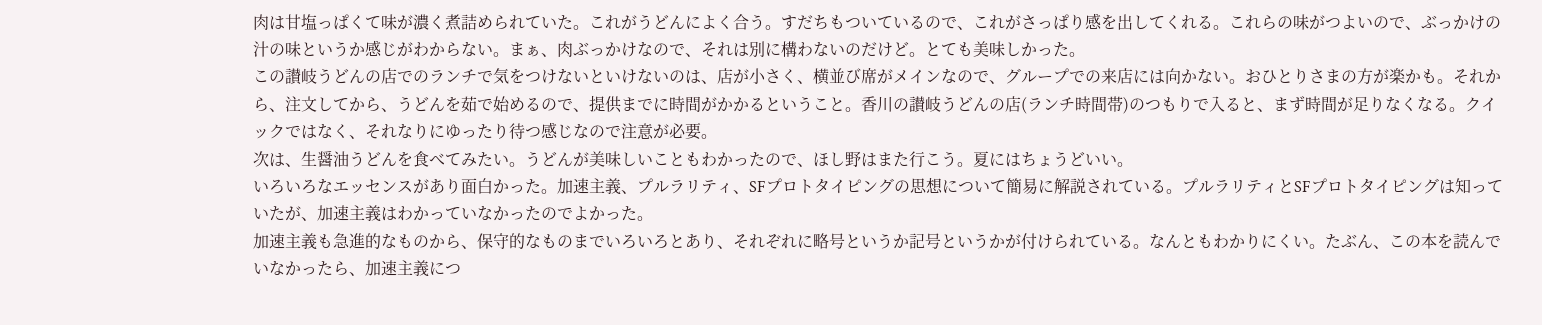肉は甘塩っぱくて味が濃く煮詰められていた。これがうどんによく合う。すだちもついているので、これがさっぱり感を出してくれる。これらの味がつよいので、ぶっかけの汁の味というか感じがわからない。まぁ、肉ぶっかけなので、それは別に構わないのだけど。とても美味しかった。
この讃岐うどんの店でのランチで気をつけないといけないのは、店が小さく、横並び席がメインなので、グループでの来店には向かない。おひとりさまの方が楽かも。それから、注文してから、うどんを茹で始めるので、提供までに時間がかかるということ。香川の讃岐うどんの店(ランチ時間帯)のつもりで入ると、まず時間が足りなくなる。クイックではなく、それなりにゆったり待つ感じなので注意が必要。
次は、生醤油うどんを食べてみたい。うどんが美味しいこともわかったので、ほし野はまた行こう。夏にはちょうどいい。
いろいろなエッセンスがあり面白かった。加速主義、プルラリティ、SFプロトタイピングの思想について簡易に解説されている。プルラリティとSFプロトタイピングは知っていたが、加速主義はわかっていなかったのでよかった。
加速主義も急進的なものから、保守的なものまでいろいろとあり、それぞれに略号というか記号というかが付けられている。なんともわかりにくい。たぶん、この本を読んでいなかったら、加速主義につ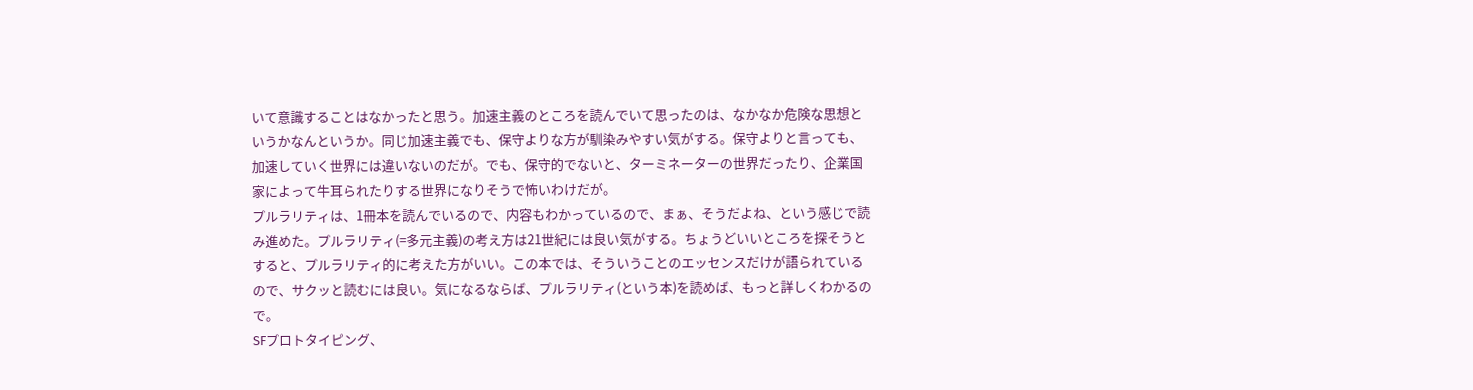いて意識することはなかったと思う。加速主義のところを読んでいて思ったのは、なかなか危険な思想というかなんというか。同じ加速主義でも、保守よりな方が馴染みやすい気がする。保守よりと言っても、加速していく世界には違いないのだが。でも、保守的でないと、ターミネーターの世界だったり、企業国家によって牛耳られたりする世界になりそうで怖いわけだが。
プルラリティは、1冊本を読んでいるので、内容もわかっているので、まぁ、そうだよね、という感じで読み進めた。プルラリティ(=多元主義)の考え方は21世紀には良い気がする。ちょうどいいところを探そうとすると、プルラリティ的に考えた方がいい。この本では、そういうことのエッセンスだけが語られているので、サクッと読むには良い。気になるならば、プルラリティ(という本)を読めば、もっと詳しくわかるので。
SFプロトタイピング、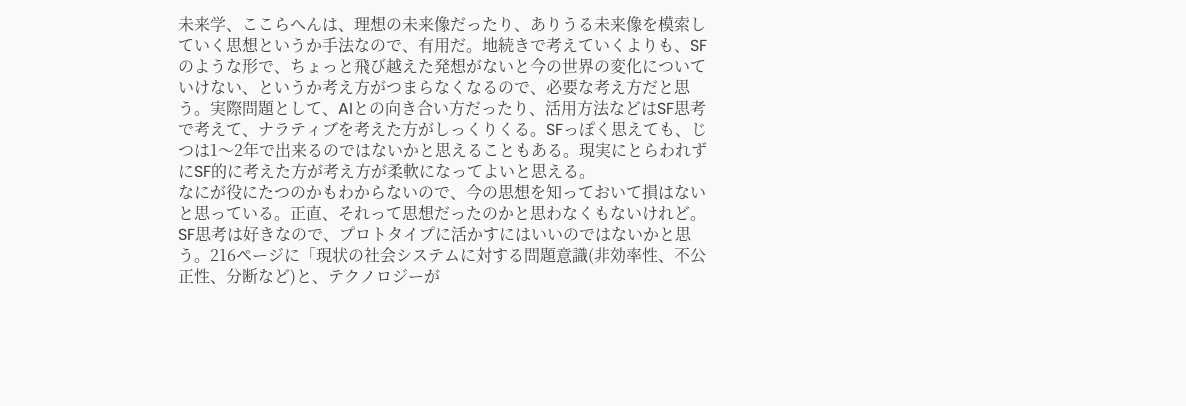未来学、ここらへんは、理想の未来像だったり、ありうる未来像を模索していく思想というか手法なので、有用だ。地続きで考えていくよりも、SFのような形で、ちょっと飛び越えた発想がないと今の世界の変化についていけない、というか考え方がつまらなくなるので、必要な考え方だと思う。実際問題として、AIとの向き合い方だったり、活用方法などはSF思考で考えて、ナラティブを考えた方がしっくりくる。SFっぽく思えても、じつは1〜2年で出来るのではないかと思えることもある。現実にとらわれずにSF的に考えた方が考え方が柔軟になってよいと思える。
なにが役にたつのかもわからないので、今の思想を知っておいて損はないと思っている。正直、それって思想だったのかと思わなくもないけれど。SF思考は好きなので、プロトタイプに活かすにはいいのではないかと思う。216ページに「現状の社会システムに対する問題意識(非効率性、不公正性、分断など)と、テクノロジーが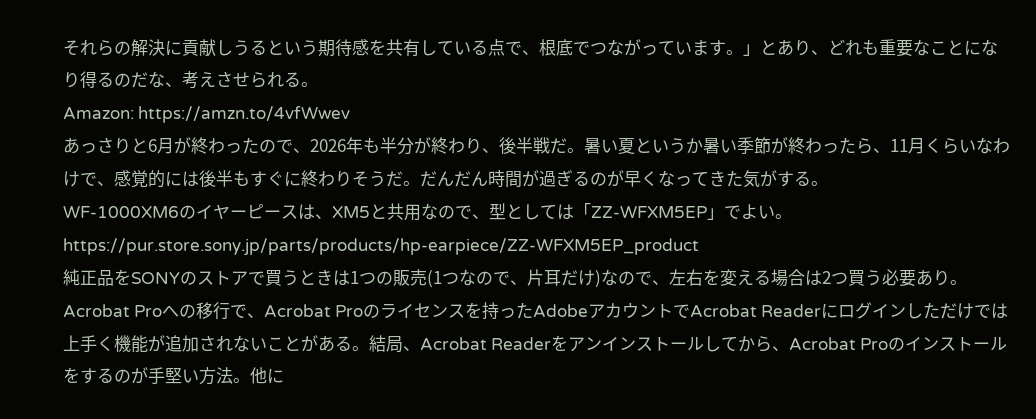それらの解決に貢献しうるという期待感を共有している点で、根底でつながっています。」とあり、どれも重要なことになり得るのだな、考えさせられる。
Amazon: https://amzn.to/4vfWwev
あっさりと6月が終わったので、2026年も半分が終わり、後半戦だ。暑い夏というか暑い季節が終わったら、11月くらいなわけで、感覚的には後半もすぐに終わりそうだ。だんだん時間が過ぎるのが早くなってきた気がする。
WF-1000XM6のイヤーピースは、XM5と共用なので、型としては「ZZ-WFXM5EP」でよい。
https://pur.store.sony.jp/parts/products/hp-earpiece/ZZ-WFXM5EP_product
純正品をSONYのストアで買うときは1つの販売(1つなので、片耳だけ)なので、左右を変える場合は2つ買う必要あり。
Acrobat Proへの移行で、Acrobat Proのライセンスを持ったAdobeアカウントでAcrobat Readerにログインしただけでは上手く機能が追加されないことがある。結局、Acrobat Readerをアンインストールしてから、Acrobat Proのインストールをするのが手堅い方法。他に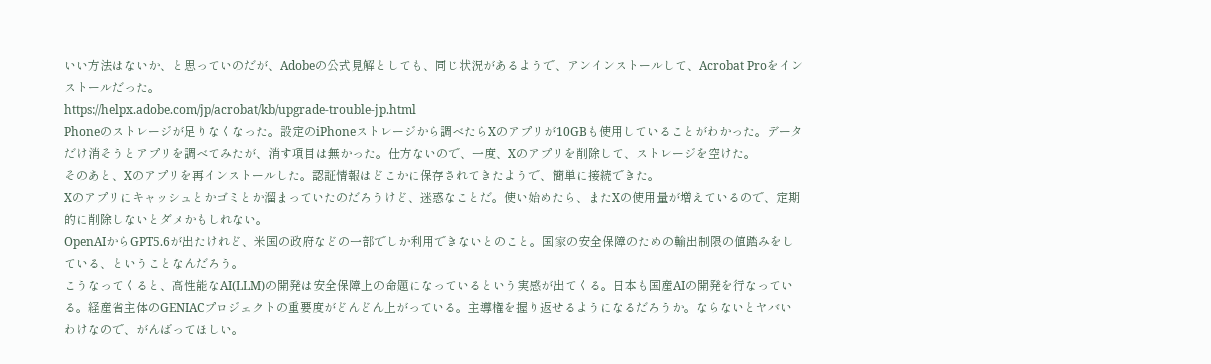いい方法はないか、と思っていのだが、Adobeの公式見解としても、同じ状況があるようで、アンインストールして、Acrobat Proをインストールだった。
https://helpx.adobe.com/jp/acrobat/kb/upgrade-trouble-jp.html
Phoneのストレージが足りなくなった。設定のiPhoneストレージから調べたらXのアプリが10GBも使用していることがわかった。データだけ消そうとアプリを調べてみたが、消す項目は無かった。仕方ないので、一度、Xのアプリを削除して、ストレージを空けた。
そのあと、Xのアプリを再インストールした。認証情報はどこかに保存されてきたようで、簡単に接続できた。
Xのアプリにキャッシュとかゴミとか溜まっていたのだろうけど、迷惑なことだ。使い始めたら、またXの使用量が増えているので、定期的に削除しないとダメかもしれない。
OpenAIからGPT5.6が出たけれど、米国の政府などの一部でしか利用できないとのこと。国家の安全保障のための輸出制限の値踏みをしている、ということなんだろう。
こうなってくると、高性能なAI(LLM)の開発は安全保障上の命題になっているという実感が出てくる。日本も国産AIの開発を行なっている。経産省主体のGENIACプロジェクトの重要度がどんどん上がっている。主導権を握り返せるようになるだろうか。ならないとヤバいわけなので、がんばってほしい。